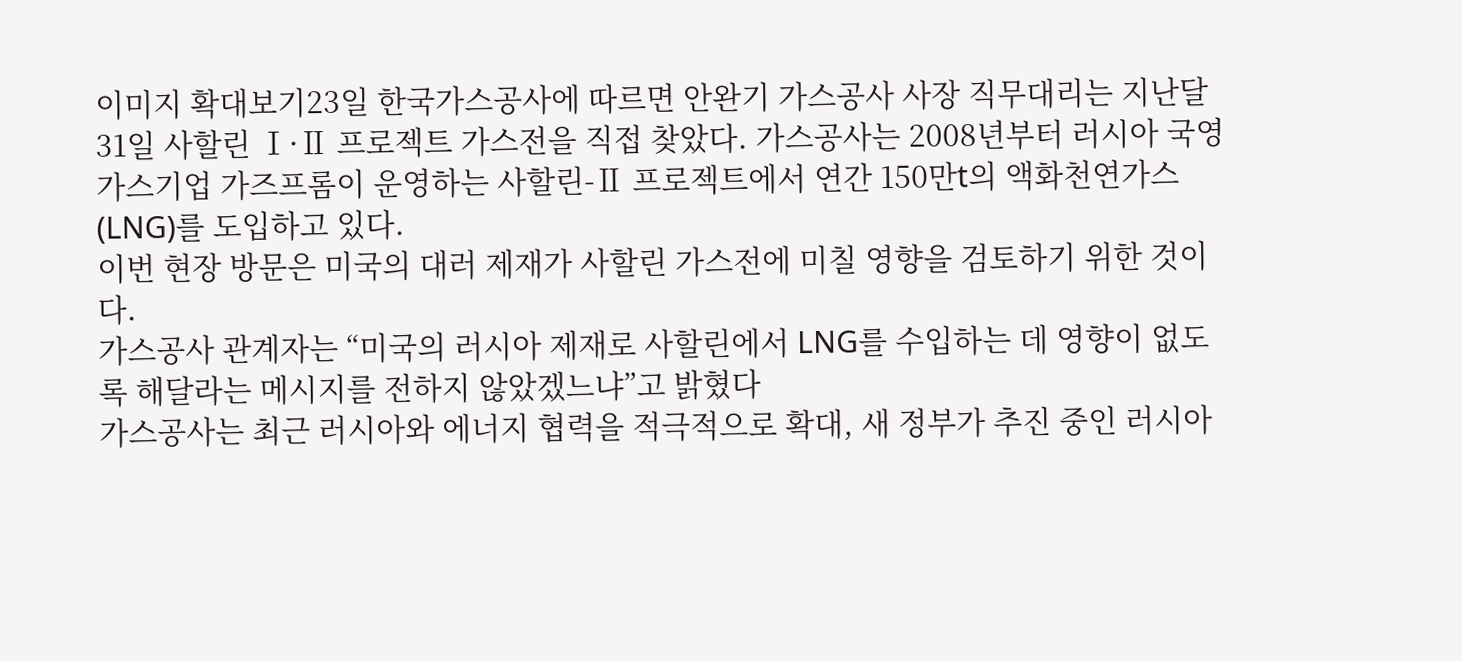이미지 확대보기23일 한국가스공사에 따르면 안완기 가스공사 사장 직무대리는 지난달 31일 사할린 Ⅰ·Ⅱ 프로젝트 가스전을 직접 찾았다. 가스공사는 2008년부터 러시아 국영 가스기업 가즈프롬이 운영하는 사할린-Ⅱ 프로젝트에서 연간 150만t의 액화천연가스(LNG)를 도입하고 있다.
이번 현장 방문은 미국의 대러 제재가 사할린 가스전에 미칠 영향을 검토하기 위한 것이다.
가스공사 관계자는 “미국의 러시아 제재로 사할린에서 LNG를 수입하는 데 영향이 없도록 해달라는 메시지를 전하지 않았겠느냐”고 밝혔다
가스공사는 최근 러시아와 에너지 협력을 적극적으로 확대, 새 정부가 추진 중인 러시아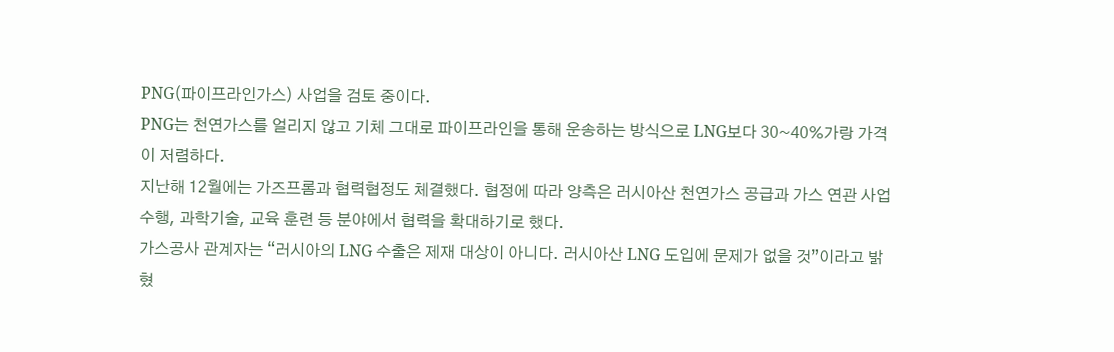PNG(파이프라인가스) 사업을 검토 중이다.
PNG는 천연가스를 얼리지 않고 기체 그대로 파이프라인을 통해 운송하는 방식으로 LNG보다 30~40%가랑 가격이 저렴하다.
지난해 12월에는 가즈프롬과 협력협정도 체결했다. 협정에 따라 양측은 러시아산 천연가스 공급과 가스 연관 사업 수행, 과학기술, 교육 훈련 등 분야에서 협력을 확대하기로 했다.
가스공사 관계자는 “러시아의 LNG 수출은 제재 대상이 아니다. 러시아산 LNG 도입에 문제가 없을 것”이라고 밝혔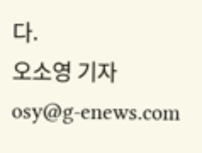다.
오소영 기자 osy@g-enews.com